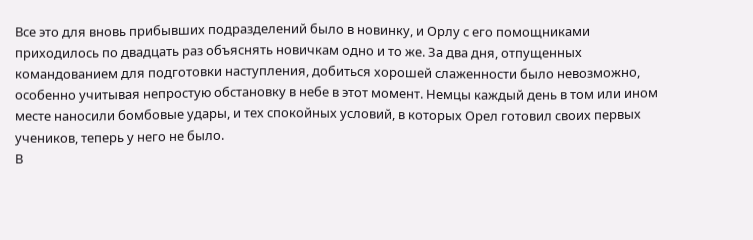Все это для вновь прибывших подразделений было в новинку, и Орлу с его помощниками приходилось по двадцать раз объяснять новичкам одно и то же. За два дня, отпущенных командованием для подготовки наступления, добиться хорошей слаженности было невозможно, особенно учитывая непростую обстановку в небе в этот момент. Немцы каждый день в том или ином месте наносили бомбовые удары, и тех спокойных условий, в которых Орел готовил своих первых учеников, теперь у него не было.
В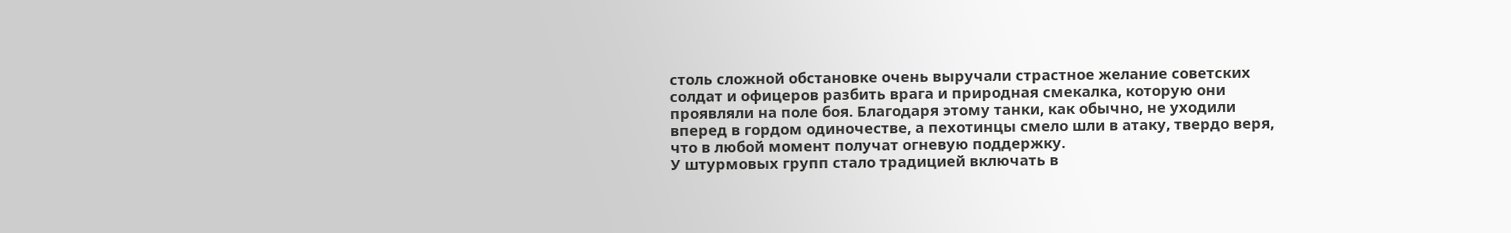столь сложной обстановке очень выручали страстное желание советских солдат и офицеров разбить врага и природная смекалка, которую они проявляли на поле боя. Благодаря этому танки, как обычно, не уходили вперед в гордом одиночестве, а пехотинцы смело шли в атаку, твердо веря, что в любой момент получат огневую поддержку.
У штурмовых групп стало традицией включать в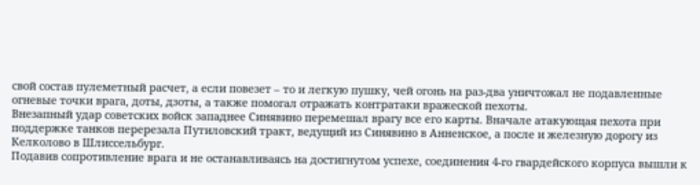свой состав пулеметный расчет, а если повезет – то и легкую пушку, чей огонь на раз-два уничтожал не подавленные огневые точки врага, доты, дзоты, а также помогал отражать контратаки вражеской пехоты.
Внезапный удар советских войск западнее Синявино перемешал врагу все его карты. Вначале атакующая пехота при поддержке танков перерезала Путиловский тракт, ведущий из Синявино в Анненское, а после и железную дорогу из Келколово в Шлиссельбург.
Подавив сопротивление врага и не останавливаясь на достигнутом успехе, соединения 4-го гвардейского корпуса вышли к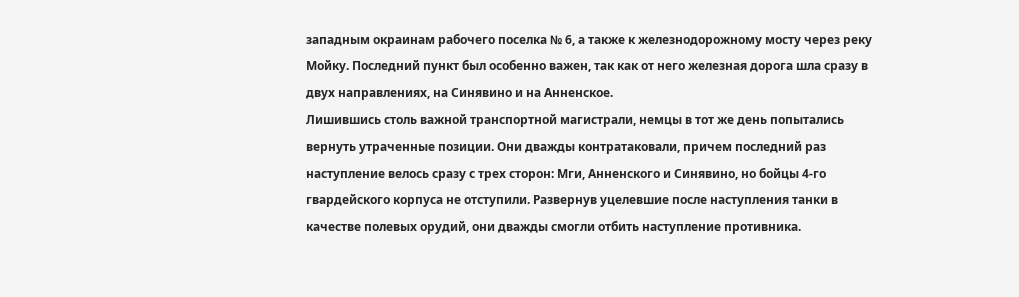западным окраинам рабочего поселка № 6, а также к железнодорожному мосту через реку Мойку. Последний пункт был особенно важен, так как от него железная дорога шла сразу в двух направлениях, на Синявино и на Анненское.
Лишившись столь важной транспортной магистрали, немцы в тот же день попытались вернуть утраченные позиции. Они дважды контратаковали, причем последний раз наступление велось сразу с трех сторон: Мги, Анненского и Синявино, но бойцы 4-го гвардейского корпуса не отступили. Развернув уцелевшие после наступления танки в качестве полевых орудий, они дважды смогли отбить наступление противника.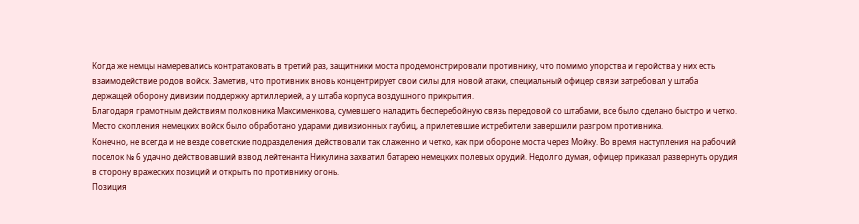Когда же немцы намеревались контратаковать в третий раз, защитники моста продемонстрировали противнику, что помимо упорства и геройства у них есть взаимодействие родов войск. Заметив, что противник вновь концентрирует свои силы для новой атаки, специальный офицер связи затребовал у штаба держащей оборону дивизии поддержку артиллерией, а у штаба корпуса воздушного прикрытия.
Благодаря грамотным действиям полковника Максименкова, сумевшего наладить бесперебойную связь передовой со штабами, все было сделано быстро и четко. Место скопления немецких войск было обработано ударами дивизионных гаубиц, а прилетевшие истребители завершили разгром противника.
Конечно, не всегда и не везде советские подразделения действовали так слаженно и четко, как при обороне моста через Мойку. Во время наступления на рабочий поселок № 6 удачно действовавший взвод лейтенанта Никулина захватил батарею немецких полевых орудий. Недолго думая, офицер приказал развернуть орудия в сторону вражеских позиций и открыть по противнику огонь.
Позиция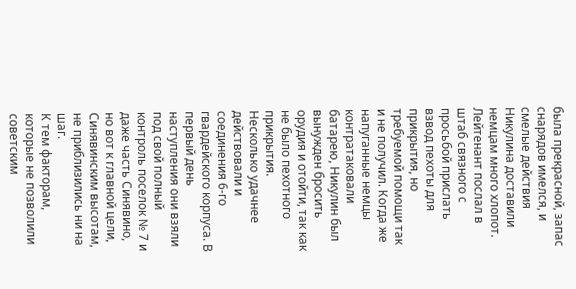была прекрасной, запас снарядов имелся, и смелые действия Никулина доставили немцам много хлопот. Лейтенант послал в штаб связного с просьбой прислать взвод пехоты для прикрытия, но требуемой помощи так и не получил. Когда же напуганные немцы контратаковали батарею, Никулин был вынужден бросить орудия и отойти, так как не было пехотного прикрытия.
Несколько удачнее действовали и соединения 6-го гвардейского корпуса. В первый день наступления они взяли под свой полный контроль поселок № 7 и даже часть Синявино, но вот к главной цели, Синявинским высотам, не приблизились ни на шаг.
К тем факторам, которые не позволили советским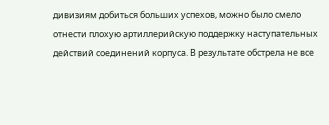дивизиям добиться больших успехов, можно было смело отнести плохую артиллерийскую поддержку наступательных действий соединений корпуса. В результате обстрела не все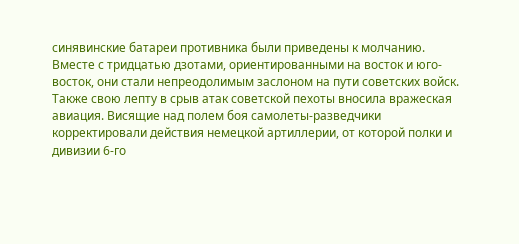синявинские батареи противника были приведены к молчанию. Вместе с тридцатью дзотами, ориентированными на восток и юго-восток, они стали непреодолимым заслоном на пути советских войск.
Также свою лепту в срыв атак советской пехоты вносила вражеская авиация. Висящие над полем боя самолеты-разведчики корректировали действия немецкой артиллерии, от которой полки и дивизии 6-го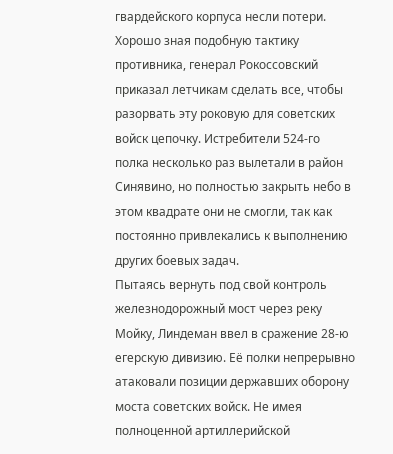гвардейского корпуса несли потери.
Хорошо зная подобную тактику противника, генерал Рокоссовский приказал летчикам сделать все, чтобы разорвать эту роковую для советских войск цепочку. Истребители 524-го полка несколько раз вылетали в район Синявино, но полностью закрыть небо в этом квадрате они не смогли, так как постоянно привлекались к выполнению других боевых задач.
Пытаясь вернуть под свой контроль железнодорожный мост через реку Мойку, Линдеман ввел в сражение 28-ю егерскую дивизию. Её полки непрерывно атаковали позиции державших оборону моста советских войск. Не имея полноценной артиллерийской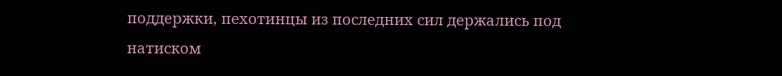поддержки, пехотинцы из последних сил держались под натиском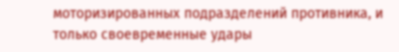моторизированных подразделений противника, и только своевременные удары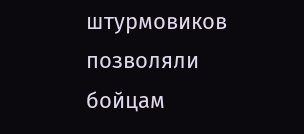штурмовиков позволяли бойцам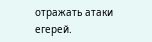отражать атаки егерей.